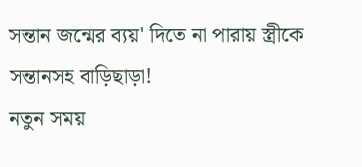সন্তান জন্মের ব্যয়' দিতে না পারায় স্ত্রীকে সন্তানসহ বাড়িছাড়া!
নতুন সময়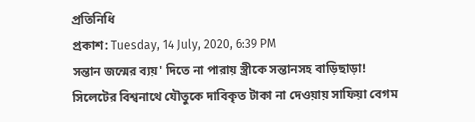প্রতিনিধি
প্রকাশ: Tuesday, 14 July, 2020, 6:39 PM
সন্তান জন্মের ব্যয়' দিতে না পারায় স্ত্রীকে সন্তানসহ বাড়িছাড়া!
সিলেটের বিশ্বনাথে যৌতুকে দাবিকৃত টাকা না দেওয়ায় সাফিয়া বেগম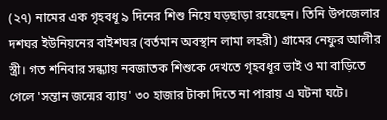(২৭) নামের এক গৃহবধূ ৯ দিনের শিশু নিয়ে ঘড়ছাড়া রয়েছেন। তিনি উপজেলার দশঘর ইউনিয়নের বাইশঘর (বর্তমান অবস্থান লামা লহরী) গ্রামের নেফুর আলীর স্ত্রী। গত শনিবার সন্ধ্যায় নবজাতক শিশুকে দেখতে গৃহবধূর ভাই ও মা বাড়িতে গেলে 'সন্তান জন্মের ব্যায়' ৩০ হাজার টাকা দিতে না পারায় এ ঘটনা ঘটে।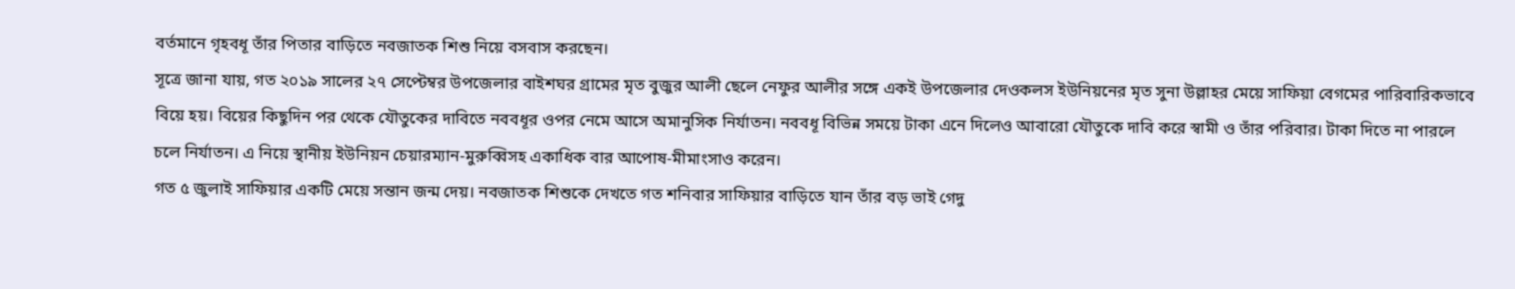বর্তমানে গৃহবধূ তাঁর পিতার বাড়িতে নবজাতক শিশু নিয়ে বসবাস করছেন।
সূত্রে জানা যায়, গত ২০১৯ সালের ২৭ সেপ্টেম্বর উপজেলার বাইশঘর গ্রামের মৃত বুজুর আলী ছেলে নেফুর আলীর সঙ্গে একই উপজেলার দেওকলস ইউনিয়নের মৃত সুনা উল্লাহর মেয়ে সাফিয়া বেগমের পারিবারিকভাবে বিয়ে হয়। বিয়ের কিছুদিন পর থেকে যৌতুকের দাবিতে নববধূর ওপর নেমে আসে অমানুসিক নির্যাতন। নববধূ বিভিন্ন সময়ে টাকা এনে দিলেও আবারো যৌতুকে দাবি করে স্বামী ও তাঁর পরিবার। টাকা দিতে না পারলে চলে নির্যাতন। এ নিয়ে স্থানীয় ইউনিয়ন চেয়ারম্যান-মুরুব্বিসহ একাধিক বার আপোষ-মীমাংসাও করেন।
গত ৫ জুলাই সাফিয়ার একটি মেয়ে সন্তান জন্ম দেয়। নবজাতক শিশুকে দেখতে গত শনিবার সাফিয়ার বাড়িতে যান তাঁর বড় ভাই গেদু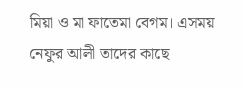মিয়া ও মা ফাতেমা বেগম। এসময় নেফুর আলী তাদের কাছে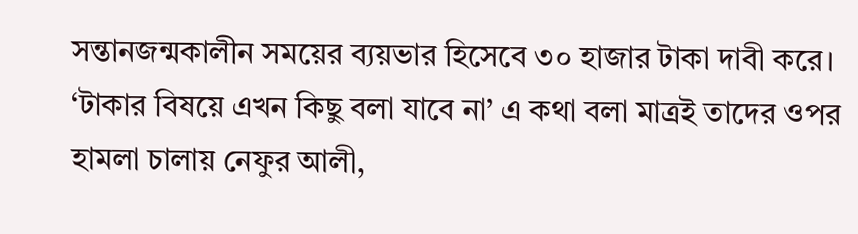সন্তানজন্মকালীন সময়ের ব্যয়ভার হিসেবে ৩০ হাজার টাকা দাবী করে। ‘টাকার বিষয়ে এখন কিছু বলা যাবে না’ এ কথা বলা মাত্রই তাদের ওপর হামলা চালায় নেফুর আলী,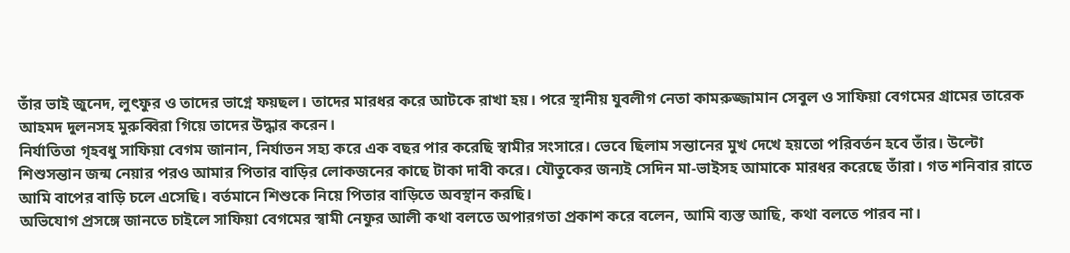তাঁর ভাই জুনেদ, লুৎফুর ও তাদের ভাগ্নে ফয়ছল। তাদের মারধর করে আটকে রাখা হয়। পরে স্থানীয় যুবলীগ নেতা কামরুজ্জামান সেবুল ও সাফিয়া বেগমের গ্রামের তারেক আহমদ দুলনসহ মুরুব্বিরা গিয়ে তাদের উদ্ধার করেন।
নির্যাতিতা গৃহবধু সাফিয়া বেগম জানান, নির্যাতন সহ্য করে এক বছর পার করেছি স্বামীর সংসারে। ভেবে ছিলাম সন্তানের মুখ দেখে হয়তো পরিবর্তন হবে তাঁর। উল্টো শিশুসন্তান জন্ম নেয়ার পরও আমার পিতার বাড়ির লোকজনের কাছে টাকা দাবী করে। যৌতুকের জন্যই সেদিন মা-ভাইসহ আমাকে মারধর করেছে তাঁরা। গত শনিবার রাতে আমি বাপের বাড়ি চলে এসেছি। বর্তমানে শিশুকে নিয়ে পিতার বাড়িতে অবস্থান করছি।
অভিযোগ প্রসঙ্গে জানতে চাইলে সাফিয়া বেগমের স্বামী নেফুর আলী কথা বলতে অপারগতা প্রকাশ করে বলেন, আমি ব্যস্ত আছি, কথা বলতে পারব না।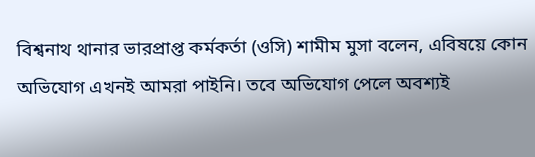বিশ্বনাথ থানার ভারপ্রাপ্ত কর্মকর্তা (ওসি) শামীম মুসা বলেন, এবিষয়ে কোন অভিযোগ এখনই আমরা পাইনি। তবে অভিযোগ পেলে অবশ্যই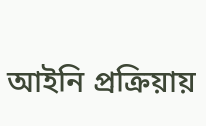আইনি প্রক্রিয়ায়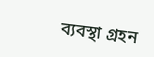ব্যবস্থা গ্রহন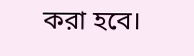করা হবে।